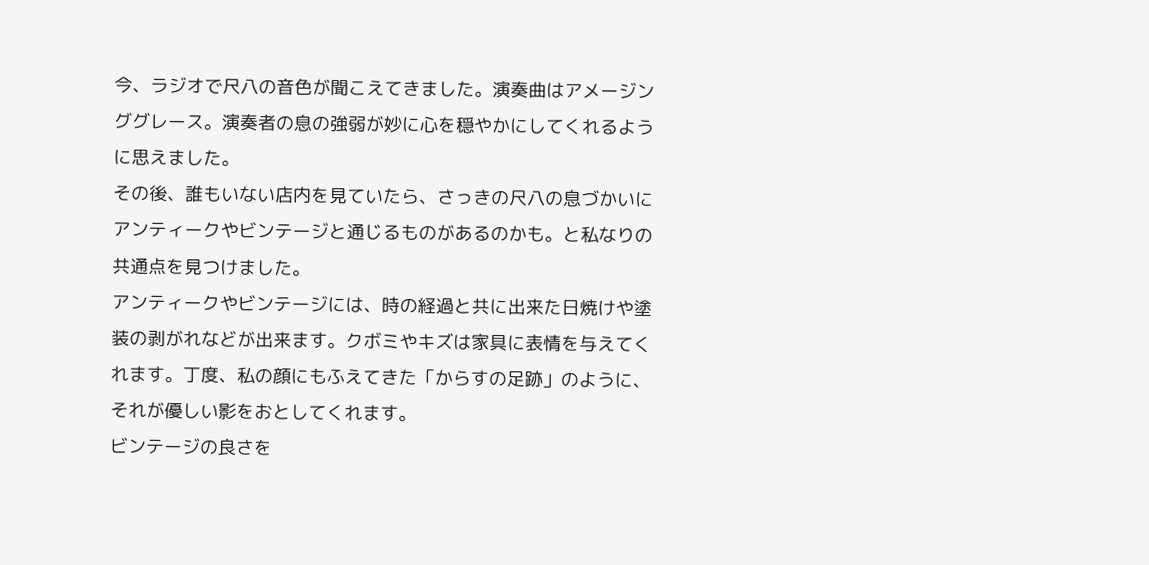今、ラジオで尺八の音色が聞こえてきました。演奏曲はアメージンググレース。演奏者の息の強弱が妙に心を穏やかにしてくれるように思えました。
その後、誰もいない店内を見ていたら、さっきの尺八の息づかいにアンティークやビンテージと通じるものがあるのかも。と私なりの共通点を見つけました。
アンティークやビンテージには、時の経過と共に出来た日焼けや塗装の剥がれなどが出来ます。クボミやキズは家具に表情を与えてくれます。丁度、私の顔にもふえてきた「からすの足跡」のように、それが優しい影をおとしてくれます。
ビンテージの良さを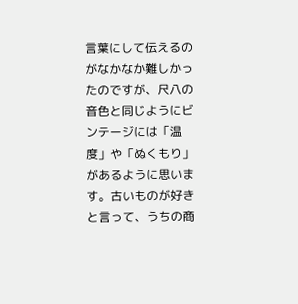言葉にして伝えるのがなかなか難しかったのですが、尺八の音色と同じようにビンテージには「温度」や「ぬくもり」があるように思います。古いものが好きと言って、うちの商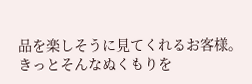品を楽しそうに見てくれるお客様。きっとそんなぬくもりを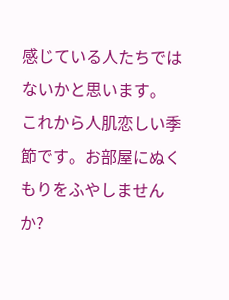感じている人たちではないかと思います。
これから人肌恋しい季節です。お部屋にぬくもりをふやしませんか?